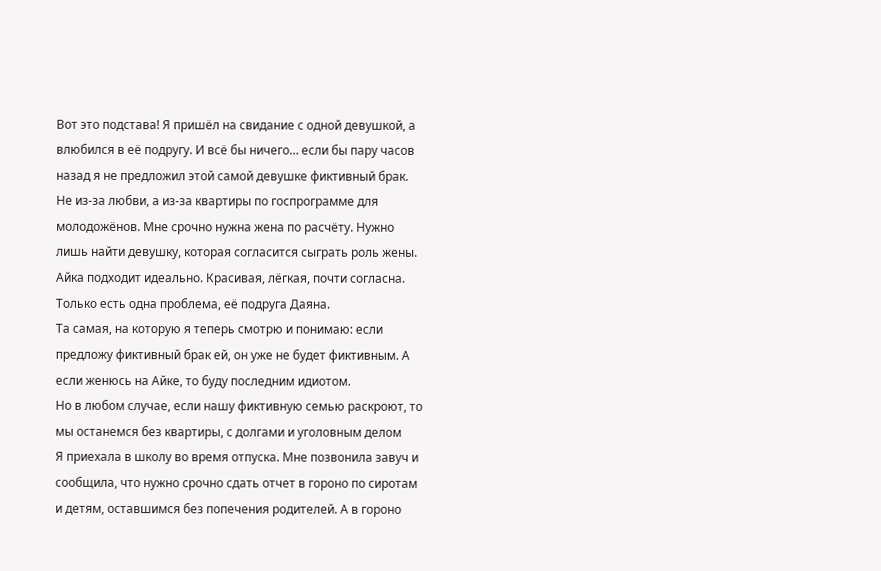Вот это подстава! Я пришёл на свидание с одной девушкой, а влюбился в её подругу. И всё бы ничего… если бы пару часов назад я не предложил этой самой девушке фиктивный брак.
Не из-за любви, а из-за квартиры по госпрограмме для молодожёнов. Мне срочно нужна жена по расчёту. Нужно лишь найти девушку, которая согласится сыграть роль жены.
Айка подходит идеально. Красивая, лёгкая, почти согласна. Только есть одна проблема, её подруга Даяна.
Та самая, на которую я теперь смотрю и понимаю: если предложу фиктивный брак ей, он уже не будет фиктивным. А если женюсь на Айке, то буду последним идиотом.
Но в любом случае, если нашу фиктивную семью раскроют, то мы останемся без квартиры, с долгами и уголовным делом
Я приехала в школу во время отпуска. Мне позвонила завуч и сообщила, что нужно срочно сдать отчет в гороно по сиротам и детям, оставшимся без попечения родителей. А в гороно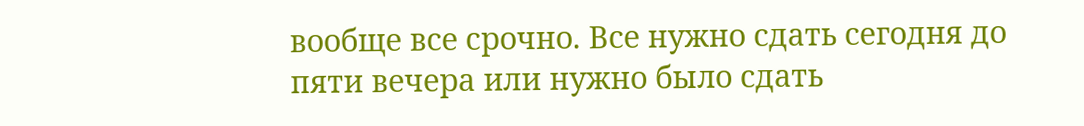вообще все срочно. Все нужно сдать сегодня до пяти вечера или нужно было сдать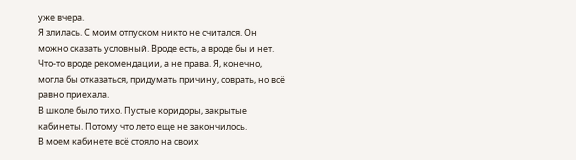уже вчера.
Я злилась. С моим отпуском никто не считался. Он можно сказать условный. Вроде есть, а вроде бы и нет. Что-то вроде рекомендации, а не права. Я, конечно, могла бы отказаться, придумать причину, соврать, но всё равно приехала.
В школе было тихо. Пустые коридоры, закрытые кабинеты. Потому что лето еще не закончилось.
В моем кабинете всё стояло на своих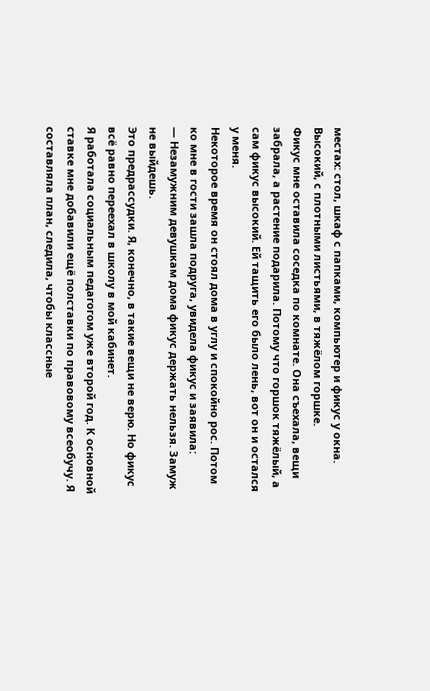местах: стол, шкаф с папками, компьютер и фикус у окна. Высокий, с плотными листьями, в тяжёлом горшке.
Фикус мне оставила соседка по комнате. Она съехала, вещи забрала, а растение подарила. Потому что горшок тяжёлый, а сам фикус высокий. Ей тащить его было лень, вот он и остался у меня.
Некоторое время он стоял дома в углу и спокойно рос. Потом ко мне в гости зашла подруга, увидела фикус и заявила:
— Незамужним девушкам дома фикус держать нельзя. Замуж не выйдешь.
Это предрассудки. Я, конечно, в такие вещи не верю. Но фикус всё равно переехал в школу в мой кабинет.
Я работала социальным педагогом уже второй год. К основной ставке мне добавили ещё полставки по правовому всеобучу. Я составляла план, следила, чтобы классные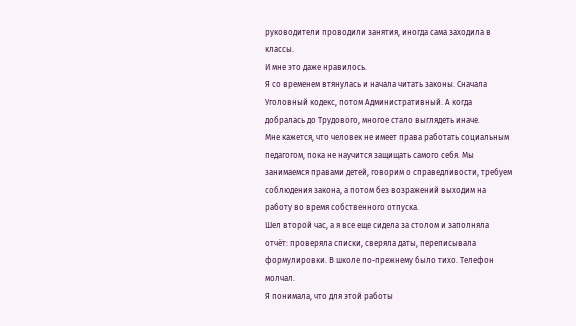руководители проводили занятия, иногда сама заходила в классы.
И мне это даже нравилось.
Я со временем втянулась и начала читать законы. Сначала Уголовный кодекс, потом Административный. А когда добралась до Трудового, многое стало выглядеть иначе.
Мне кажется, что человек не имеет права работать социальным педагогом, пока не научится защищать самого себя. Мы занимаемся правами детей, говорим о справедливости, требуем соблюдения закона, а потом без возражений выходим на работу во время собственного отпуска.
Шел второй час, а я все еще сидела за столом и заполняла отчёт: проверяла списки, сверяла даты, переписывала формулировки. В школе по-прежнему было тихо. Телефон молчал.
Я понимала, что для этой работы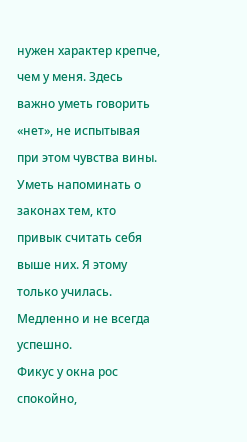нужен характер крепче, чем у меня. Здесь важно уметь говорить «нет», не испытывая при этом чувства вины. Уметь напоминать о законах тем, кто привык считать себя выше них. Я этому только училась. Медленно и не всегда успешно.
Фикус у окна рос спокойно,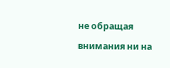не обращая внимания ни на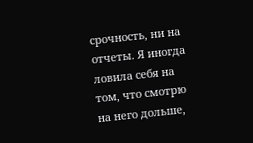срочность, ни на отчеты. Я иногда ловила себя на том, что смотрю на него дольше,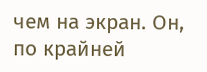чем на экран. Он, по крайней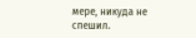мере, никуда не спешил.